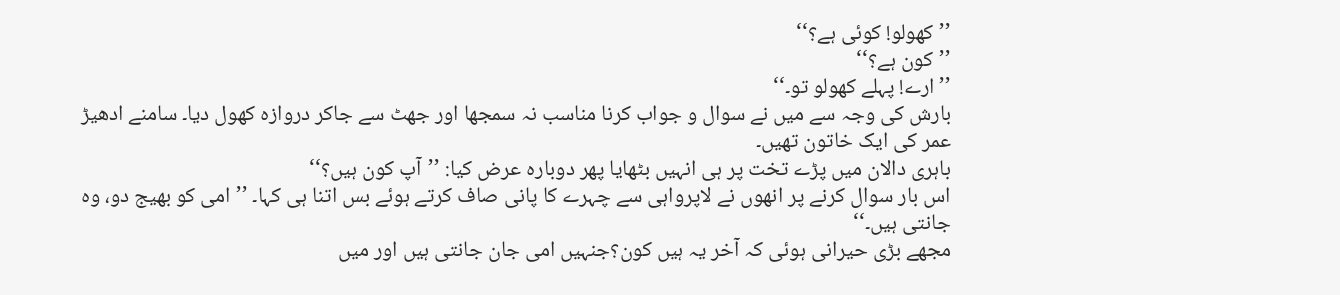’’کھولو! کوئی ہے؟‘‘
’’کون ہے؟‘‘
’’ارے! پہلے کھولو تو۔‘‘
بارش کی وجہ سے میں نے سوال و جواب کرنا مناسب نہ سمجھا اور جھٹ سے جاکر دروازہ کھول دیا۔ سامنے ادھیڑ عمر کی ایک خاتون تھیں۔
باہری دالان میں پڑے تخت پر ہی انہیں بٹھایا پھر دوبارہ عرض کیا: ’’آپ کون ہیں؟‘‘
اس بار سوال کرنے پر انھوں نے لاپرواہی سے چہرے کا پانی صاف کرتے ہوئے بس اتنا ہی کہا۔ ’’امی کو بھیج دو، وہ جانتی ہیں۔‘‘
مجھے بڑی حیرانی ہوئی کہ آخر یہ ہیں کون؟جنہیں امی جان جانتی ہیں اور میں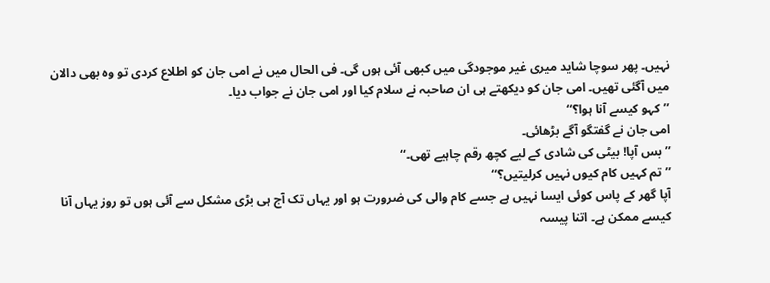نہیں۔ پھر سوچا شاید میری غیر موجودگی میں کبھی آئی ہوں گی۔ فی الحال میں نے امی جان کو اطلاع کردی تو وہ بھی دالان میں آگئی تھیں۔ امی جان کو دیکھتے ہی ان صاحبہ نے سلام کیا اور امی جان نے جواب دیا۔
’’کہو کیسے آنا ہوا؟‘‘
امی جان نے گفتگو آگے بڑھائی۔
’’بس آپا! بیٹی کی شادی کے لیے کچھ رقم چاہیے تھی۔‘‘
’’تم کہیں کام کیوں نہیں کرلیتیں؟‘‘
آپا گھر کے پاس کوئی ایسا نہیں ہے جسے کام والی کی ضرورت ہو اور یہاں تک آج ہی بڑی مشکل سے آئی ہوں تو روز یہاں آنا کیسے ممکن ہے۔ اتنا پیسہ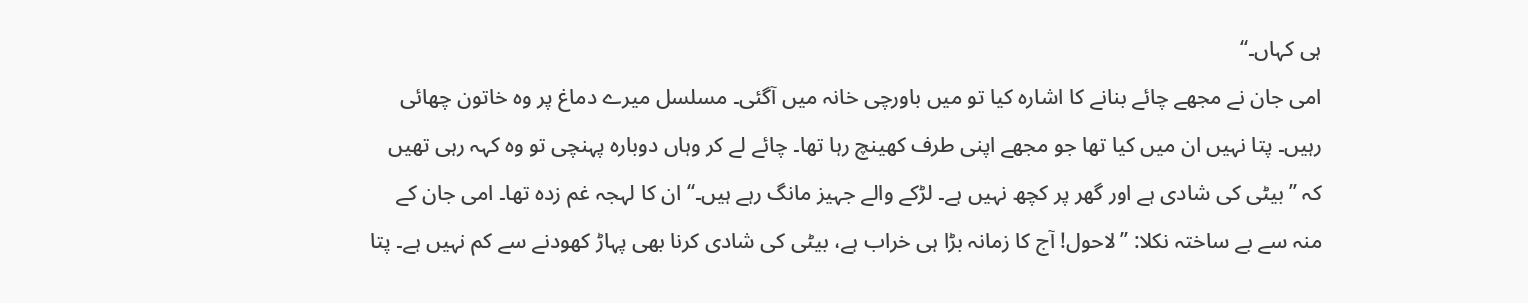ہی کہاں۔‘‘
امی جان نے مجھے چائے بنانے کا اشارہ کیا تو میں باورچی خانہ میں آگئی۔ مسلسل میرے دماغ پر وہ خاتون چھائی رہیں۔ پتا نہیں ان میں کیا تھا جو مجھے اپنی طرف کھینچ رہا تھا۔ چائے لے کر وہاں دوبارہ پہنچی تو وہ کہہ رہی تھیں کہ ’’بیٹی کی شادی ہے اور گھر پر کچھ نہیں ہے۔ لڑکے والے جہیز مانگ رہے ہیں۔‘‘ ان کا لہجہ غم زدہ تھا۔ امی جان کے منہ سے بے ساختہ نکلا: ’’لاحول! آج کا زمانہ بڑا ہی خراب ہے، بیٹی کی شادی کرنا بھی پہاڑ کھودنے سے کم نہیں ہے۔ پتا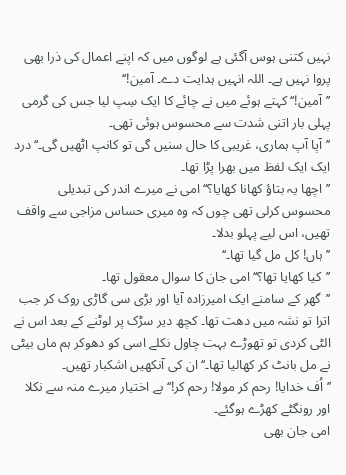نہیں کتنی ہوس آگئی ہے لوگوں میں کہ اپنے اعمال کی ذرا بھی پروا نہیں ہے۔ اللہ انہیں ہدایت دے۔ آمین!‘‘
’’آمین!‘‘ کہتے ہوئے میں نے چائے کا ایک سِپ لیا جس کی گرمی پہلی بار اتنی شدت سے محسوس ہوئی تھی۔
’’آپا آپ ہماری، غریبی کا حال سنیں گی تو کانپ اٹھیں گی۔‘‘ درد ایک ایک لفظ میں بھرا پڑا تھا۔
’’اچھا یہ بتاؤ کھانا کھایا؟‘‘ امی نے میرے اندر کی تبدیلی محسوس کرلی تھی چوں کہ وہ میری حساس مزاجی سے واقف تھیں، اس لیے پہلو بدلا۔
’’ہاں! کل مل گیا تھا۔‘‘
’’کیا کھایا تھا؟‘‘ امی جان کا سوال معقول تھا۔
’’گھر کے سامنے ایک امیرزادہ آیا اور بڑی سی گاڑی روک کر جب اترا تو نشہ میں دھت تھا۔ کچھ دیر سڑک پر لوٹنے کے بعد اس نے الٹی کردی تو تھوڑے بہت چاول نکلے اسی کو دھوکر ہم ماں بیٹی نے مل بانٹ کر کھالیا تھا۔‘‘ ان کی آنکھیں اشکبار تھیں۔
’’اُف خدایا! رحم کر مولا! رحم کر!‘‘ بے اختیار میرے منہ سے نکلا اور رونگٹے کھڑے ہوگئے۔
امی جان بھی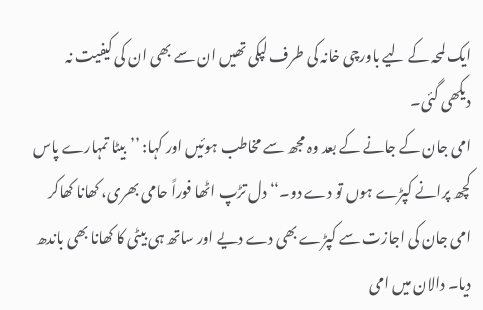ایک لمحہ کے لیے باورچی خانہ کی طرف لپکی تھیں ان سے بھی ان کی کیفیت نہ دیکھی گئی۔
امی جان کے جانے کے بعد وہ مجھ سے مخاطب ہوئیں اور کہا: ’’بیٹا تمہارے پاس کچھ پرانے کپڑے ہوں تو دے دو۔‘‘ دل تڑپ اٹھا فوراً حامی بھری، کھانا کھاکر امی جان کی اجازت سے کپڑے بھی دے دیے اور ساتھ ہی بیٹی کا کھانا بھی باندھ دیا۔ دالان میں امی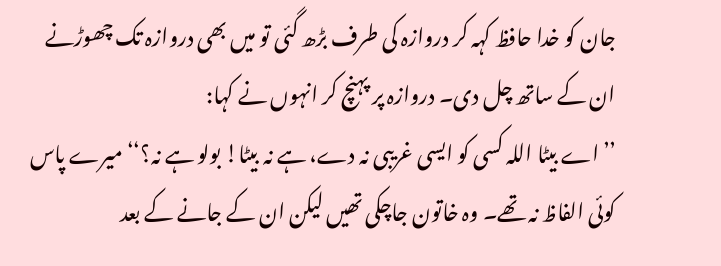جان کو خدا حافظ کہہ کر دروازہ کی طرف بڑھ گئی تو میں بھی دروازہ تک چھوڑنے ان کے ساتھ چل دی۔ دروازہ پر پہنچ کر انہوں نے کہا:
’’اے بیٹا اللہ کسی کو ایسی غریبی نہ دے، ہے نہ بیٹا! بولو ہے نہ؟‘‘ میرے پاس کوئی الفاظ نہ تھے۔ وہ خاتون جاچکی تھیں لیکن ان کے جانے کے بعد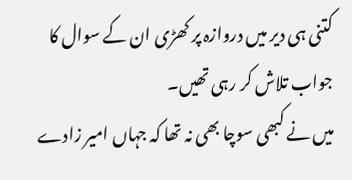کتنی ہی دیر میں دروازہ پر کھڑی ان کے سوال کا جواب تلاش کر رہی تھیں۔
میں نے کبھی سوچا بھی نہ تھا کہ جہاں امیر زادے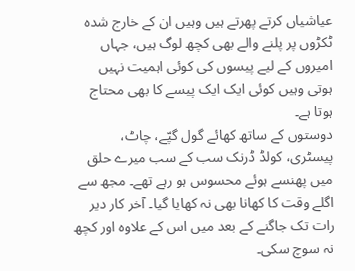عیاشیاں کرتے پھرتے ہیں وہیں ان کے خارج شدہ ٹکڑوں پر پلنے والے بھی کچھ لوگ ہیں، جہاں امیروں کے لیے پیسوں کی کوئی اہمیت نہیں ہوتی وہیں کوئی ایک ایک پیسے کا بھی محتاج ہوتا ہے۔
دوستوں کے ساتھ کھائے گول گپّے، چاٹ، پیسٹری، کولڈ ڈرنک سب کے سب میرے حلق میں پھنسے ہوئے محسوس ہو رہے تھے۔ مجھ سے اگلے وقت کا کھانا بھی نہ کھایا گیا۔ آخر کار دیر رات تک جاگنے کے بعد میں اس کے علاوہ اور کچھ نہ سوچ سکی۔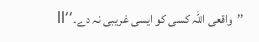’’واقعی اللہ کسی کو ایسی غریبی نہ دے۔‘‘ll